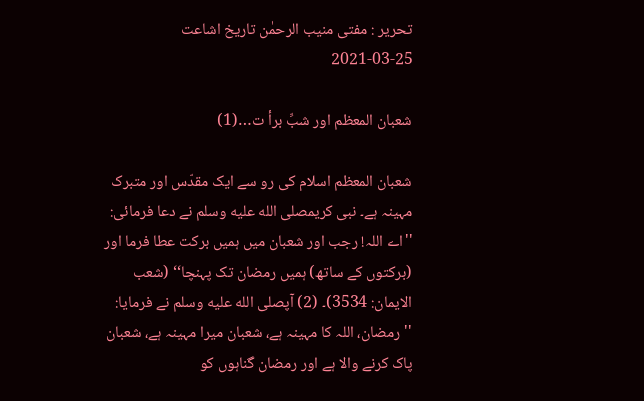تحریر : مفتی منیب الرحمٰن تاریخ اشاعت     25-03-2021

شعبان المعظم اور شبِّ برأ ت…(1)

شعبان المعظم اسلام کی رو سے ایک مقدّس اور متبرک مہینہ ہے۔ نبی کریمصلى الله عليه وسلم نے دعا فرمائی: ''اے اللہ! رجب اور شعبان میں ہمیں برکت عطا فرما اور (برکتوں کے ساتھ) ہمیں رمضان تک پہنچا‘‘ (شعب الایمان: 3534)۔ (2) آپصلى الله عليه وسلم نے فرمایا: ''رمضان، اللہ کا مہینہ ہے، شعبان میرا مہینہ ہے، شعبان پاک کرنے والا ہے اور رمضان گناہوں کو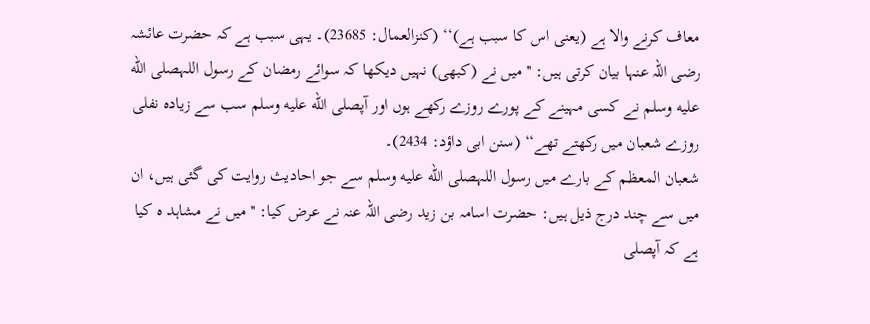معاف کرنے والا ہے (یعنی اس کا سبب ہے)‘‘ (کنزالعمال: 23685)۔ یہی سبب ہے کہ حضرت عائشہ رضی اللہ عنہا بیان کرتی ہیں: ''میں نے (کبھی) نہیں دیکھا کہ سوائے رمضان کے رسول اللہصلى الله عليه وسلم نے کسی مہینے کے پورے روزے رکھے ہوں اور آپصلى الله عليه وسلم سب سے زیادہ نفلی روزے شعبان میں رکھتے تھے‘‘ (سنن ابی داؤد: 2434)۔
شعبان المعظم کے بارے میں رسول اللہصلى الله عليه وسلم سے جو احادیث روایت کی گئی ہیں، ان میں سے چند درج ذیل ہیں: حضرت اسامہ بن زید رضی اللہ عنہ نے عرض کیا: ''میں نے مشاہد ہ کیا ہے کہ آپصلى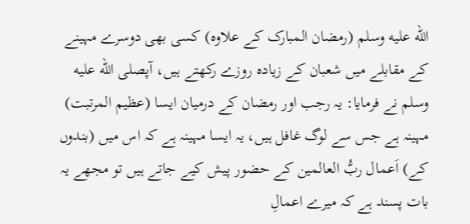الله عليه وسلم (رمضان المبارک کے علاوہ) کسی بھی دوسرے مہینے کے مقابلے میں شعبان کے زیادہ روزے رکھتے ہیں، آپصلى الله عليه وسلم نے فرمایا: یہ رجب اور رمضان کے درمیان ایسا (عظیم المرتبت) مہینہ ہے جس سے لوگ غافل ہیں، یہ ایسا مہینہ ہے کہ اس میں (بندوں کے) اَعمال ربُّ العالمین کے حضور پیش کیے جاتے ہیں تو مجھے یہ بات پسند ہے کہ میرے اعمالِ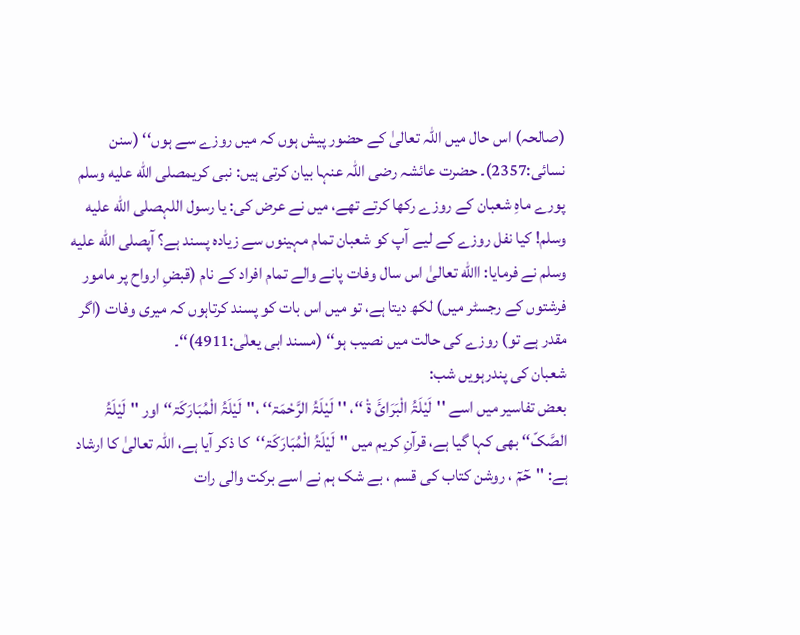(صالحہ) اس حال میں اللہ تعالیٰ کے حضور پیش ہوں کہ میں روزے سے ہوں‘‘ (سنن نسائی:2357)۔ حضرت عائشہ رضی اللہ عنہا بیان کرتی ہیں: نبی کریمصلى الله عليه وسلم پورے ماہِ شعبان کے روزے رکھا کرتے تھے، میں نے عرض کی: یا رسول اللہصلى الله عليه وسلم! کیا نفل روزے کے لیے آپ کو شعبان تمام مہینوں سے زیادہ پسند ہے؟ آپصلى الله عليه وسلم نے فرمایا: االله تعالیٰ اس سال وفات پانے والے تمام افراد کے نام (قبضِ ارواح پر مامور فرشتوں کے رجسٹر میں) لکھ دیتا ہے، تو میں اس بات کو پسند کرتاہوں کہ میری وفات (اگر مقدر ہے تو) روزے کی حالت میں نصیب ہو‘‘ (مسند ابی یعلٰی:4911)‘‘۔
شعبان کی پندرہویں شب:
بعض تفاسیر میں اسے ''لَیْلَۃُ الْبَرَائَ ۃْ ‘‘، ''لَیْلَۃُ الرَّحْمَۃ‘‘ ،''لَیْلَۃُ الْمُبَارَکَۃ‘‘ اور ''لَیْلَۃُ الصَّکّ‘‘ بھی کہا گیا ہے، قرآنِ کریم میں ''لَیْلَۃُ الْمُبَارَکَۃ‘‘کا ذکر آیا ہے، اللہ تعالیٰ کا ارشاد ہے: ''حٓمٓ ، روشن کتاب کی قسم ، بے شک ہم نے اسے برکت والی رات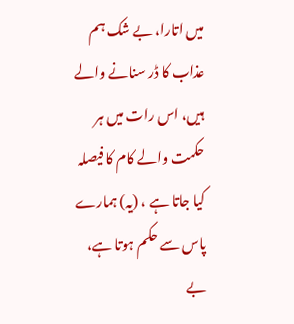میں اتارا، بے شک ہم عذاب کا ڈر سنانے والے ہیں، اس رات میں ہر حکمت والے کام کا فیصلہ کیا جاتا ہے ، (یہ) ہمارے پاس سے حکم ہوتا ہے، بے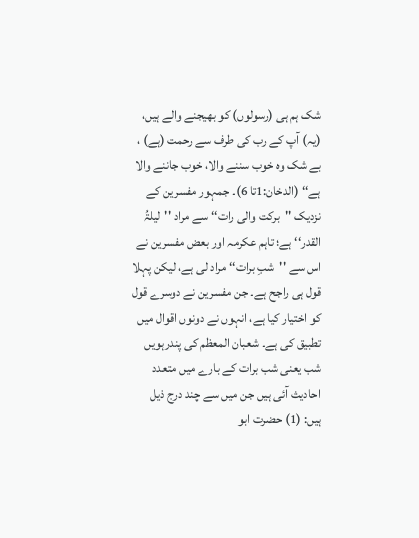شک ہم ہی (رسولوں) کو بھیجنے والے ہیں، (یہ) آپ کے رب کی طرف سے رحمت (ہے) ، بے شک وہ خوب سننے والا، خوب جاننے والا ہے‘‘ (الدخان:1تا 6)۔ جمہور مفسرین کے نزدیک ''برکت والی رات‘‘ سے مراد ''لیلۃُ القدر‘‘ ہے؛ تاہم عکرمہ اور بعض مفسرین نے اس سے ''شبِ برات‘‘ مراد لی ہے، لیکن پہلا قول ہی راجح ہے۔ جن مفسرین نے دوسرے قول کو اختیار کیا ہے، انہوں نے دونوں اقوال میں تطبیق کی ہے۔ شعبان المعظم کی پندرہویں شب یعنی شب برات کے بارے میں متعدد احادیث آئی ہیں جن میں سے چند درج ذیل ہیں: (1) حضرت ابو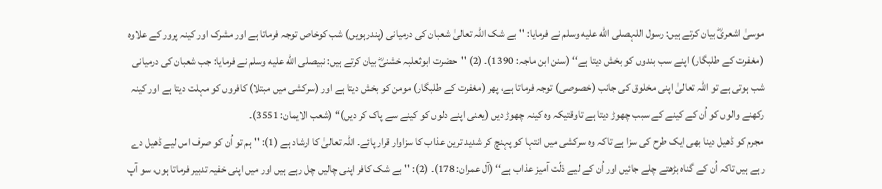موسیٰ اشعریؓ بیان کرتے ہیں: رسول اللہصلى الله عليه وسلم نے فرمایا: ''بے شک اللہ تعالیٰ شعبان کی درمیانی (پندرہویں) شب کوخاص توجہ فرماتا ہے اور مشرک اور کینہ پرور کے علاوہ (مغفرت کے طلبگار) اپنے سب بندوں کو بخش دیتا ہے‘‘ (سنن ابن ماجہ: 1390)۔ (2) ''حضرت ابوثعلبہ خشنیؓ بیان کرتے ہیں: نبیصلى الله عليه وسلم نے فرمایا: جب شعبان کی درمیانی شب ہوتی ہے تو اللہ تعالیٰ اپنی مخلوق کی جانب (خصوصی) توجہ فرماتا ہے، پھر (مغفرت کے طلبگار) مومن کو بخش دیتا ہے اور (سرکشی میں مبتلا) کافروں کو مہلت دیتا ہے اور کینہ رکھنے والوں کو اُن کے کینے کے سبب چھوڑ دیتا ہے تاوقتیکہ وہ کینہ چھوڑ دیں (یعنی اپنے دلوں کو کینے سے پاک کر دیں)‘‘ (شعب الایمان: 3551)۔
مجرم کو ڈھیل دینا بھی ایک طرح کی سزا ہے تاکہ وہ سرکشی میں انتہا کو پہنچ کر شدید ترین عذاب کا سزاوار قرار پائے۔ اللہ تعالیٰ کا ارشاد ہے (1): ''ہم تو اُن کو صرف اس لیے ڈھیل دے رہے ہیں تاکہ اُن کے گناہ بڑھتے چلے جائیں اور اُن کے لیے ذلّت آمیز عذاب ہے‘‘ (آل عمران: 178)۔ (2): ''بے شک کافر اپنی چالیں چل رہے ہیں اور میں اپنی خفیہ تدبیر فرماتا ہوں، سو آپ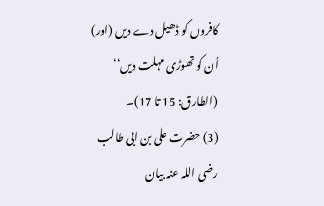کافروں کو ڈھیل دے دیں (اور) اُن کو تھوڑی مہلت دیں‘‘ (الطارق: 15 تا 17)۔
(3) حضرت علی بن ابی طالب رضی اللہ عنہ بیان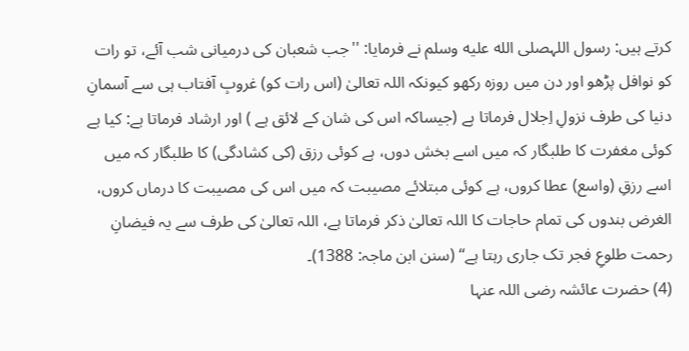کرتے ہیں: رسول اللہصلى الله عليه وسلم نے فرمایا: ''جب شعبان کی درمیانی شب آئے، تو رات کو نوافل پڑھو اور دن میں روزہ رکھو کیونکہ اللہ تعالیٰ (اس رات کو) غروبِ آفتاب ہی سے آسمانِ دنیا کی طرف نزولِ اِجلال فرماتا ہے (جیساکہ اس کی شان کے لائق ہے ) اور ارشاد فرماتا ہے: کیا ہے کوئی مغفرت کا طلبگار کہ میں اسے بخش دوں، ہے کوئی رزق (کی کشادگی) کا طلبگار کہ میں اسے رزقِ (واسع) عطا کروں، ہے کوئی مبتلائے مصیبت کہ میں اس کی مصیبت کا درماں کروں، الغرض بندوں کی تمام حاجات کا اللہ تعالیٰ ذکر فرماتا ہے، اللہ تعالیٰ کی طرف سے یہ فیضانِ رحمت طلوعِ فجر تک جاری رہتا ہے‘‘ (سنن ابن ماجہ: 1388)۔
(4) حضرت عائشہ رضی اللہ عنہا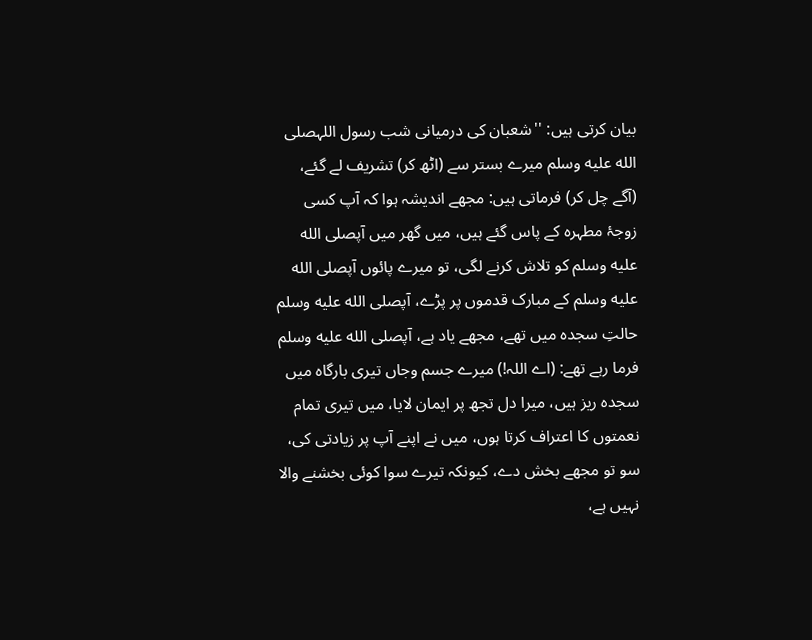بیان کرتی ہیں: ''شعبان کی درمیانی شب رسول اللہصلى الله عليه وسلم میرے بستر سے (اٹھ کر) تشریف لے گئے، (آگے چل کر) فرماتی ہیں: مجھے اندیشہ ہوا کہ آپ کسی زوجۂ مطہرہ کے پاس گئے ہیں، میں گھر میں آپصلى الله عليه وسلم کو تلاش کرنے لگی، تو میرے پائوں آپصلى الله عليه وسلم کے مبارک قدموں پر پڑے، آپصلى الله عليه وسلم حالتِ سجدہ میں تھے، مجھے یاد ہے، آپصلى الله عليه وسلم فرما رہے تھے: (اے اللہ!) میرے جسم وجاں تیری بارگاہ میں سجدہ ریز ہیں، میرا دل تجھ پر ایمان لایا، میں تیری تمام نعمتوں کا اعتراف کرتا ہوں، میں نے اپنے آپ پر زیادتی کی، سو تو مجھے بخش دے، کیونکہ تیرے سوا کوئی بخشنے والا نہیں ہے،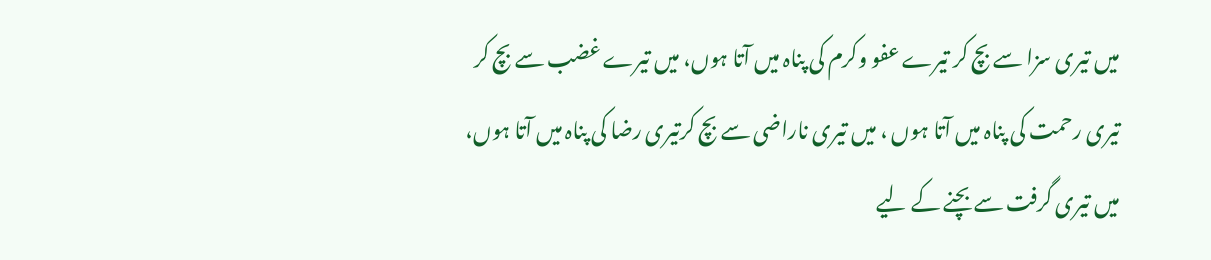میں تیری سزا سے بچ کر تیرے عفو وکرم کی پناہ میں آتا ہوں، میں تیرے غضب سے بچ کر تیری رحمت کی پناہ میں آتا ہوں ، میں تیری ناراضی سے بچ کرتیری رضا کی پناہ میں آتا ہوں، میں تیری گرفت سے بچنے کے لیے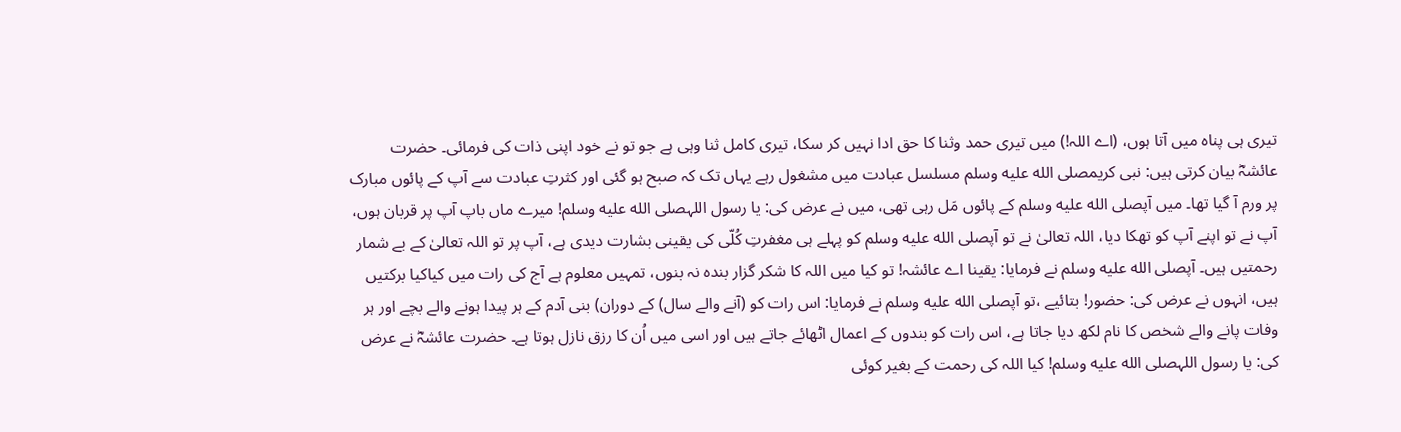تیری ہی پناہ میں آتا ہوں، (اے اللہ!) میں تیری حمد وثنا کا حق ادا نہیں کر سکا، تیری کامل ثنا وہی ہے جو تو نے خود اپنی ذات کی فرمائی۔ حضرت عائشہؓ بیان کرتی ہیں: نبی کریمصلى الله عليه وسلم مسلسل عبادت میں مشغول رہے یہاں تک کہ صبح ہو گئی اور کثرتِ عبادت سے آپ کے پائوں مبارک پر ورم آ گیا تھا۔ میں آپصلى الله عليه وسلم کے پائوں مَل رہی تھی، میں نے عرض کی: یا رسول اللہصلى الله عليه وسلم! میرے ماں باپ آپ پر قربان ہوں، آپ نے تو اپنے آپ کو تھکا دیا، اللہ تعالیٰ نے تو آپصلى الله عليه وسلم کو پہلے ہی مغفرتِ کُلّی کی یقینی بشارت دیدی ہے، آپ پر تو اللہ تعالیٰ کے بے شمار رحمتیں ہیں۔ آپصلى الله عليه وسلم نے فرمایا: یقینا اے عائشہ! تو کیا میں اللہ کا شکر گزار بندہ نہ بنوں، تمہیں معلوم ہے آج کی رات میں کیاکیا برکتیں ہیں، انہوں نے عرض کی: حضور! بتائیے ،تو آپصلى الله عليه وسلم نے فرمایا: اس رات کو (آنے والے سال) کے دوران) بنی آدم کے ہر پیدا ہونے والے بچے اور ہر وفات پانے والے شخص کا نام لکھ دیا جاتا ہے، اس رات کو بندوں کے اعمال اٹھائے جاتے ہیں اور اسی میں اُن کا رزق نازل ہوتا ہے۔ حضرت عائشہؓ نے عرض کی: یا رسول اللہصلى الله عليه وسلم! کیا اللہ کی رحمت کے بغیر کوئی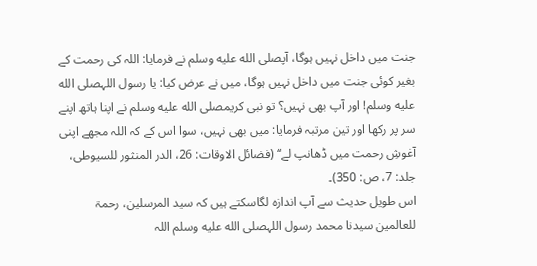جنت میں داخل نہیں ہوگا، آپصلى الله عليه وسلم نے فرمایا: اللہ کی رحمت کے بغیر کوئی جنت میں داخل نہیں ہوگا، میں نے عرض کیا: یا رسول اللہصلى الله عليه وسلم! اور آپ بھی نہیں؟ تو نبی کریمصلى الله عليه وسلم نے اپنا ہاتھ اپنے سر پر رکھا اور تین مرتبہ فرمایا: میں بھی نہیں، سوا اس کے کہ اللہ مجھے اپنی آغوشِ رحمت میں ڈھانپ لے‘‘ (فضائل الاوقات: 26، الدر المنثور للسیوطی، جلد: 7، ص: 350)۔
اس طویل حدیث سے آپ اندازہ لگاسکتے ہیں کہ سید المرسلین، رحمۃ للعالمین سیدنا محمد رسول اللہصلى الله عليه وسلم اللہ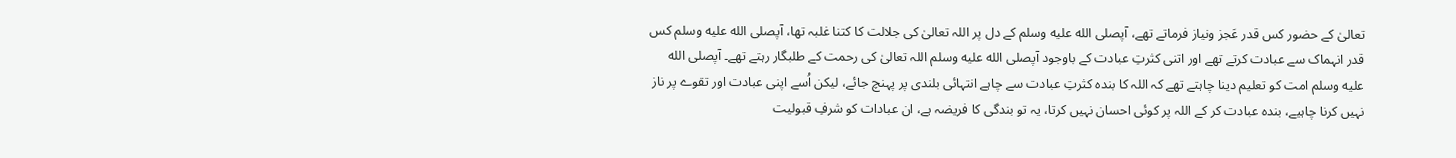تعالیٰ کے حضور کس قدر عَجز ونیاز فرماتے تھے، آپصلى الله عليه وسلم کے دل پر اللہ تعالیٰ کی جلالت کا کتنا غلبہ تھا، آپصلى الله عليه وسلم کس قدر انہماک سے عبادت کرتے تھے اور اتنی کثرتِ عبادت کے باوجود آپصلى الله عليه وسلم اللہ تعالیٰ کی رحمت کے طلبگار رہتے تھے۔ آپصلى الله عليه وسلم امت کو تعلیم دینا چاہتے تھے کہ اللہ کا بندہ کثرتِ عبادت سے چاہے انتہائی بلندی پر پہنچ جائے، لیکن اُسے اپنی عبادت اور تقوے پر ناز نہیں کرنا چاہیے، بندہ عبادت کر کے اللہ پر کوئی احسان نہیں کرتا، یہ تو بندگی کا فریضہ ہے، ان عبادات کو شرفِ قبولیت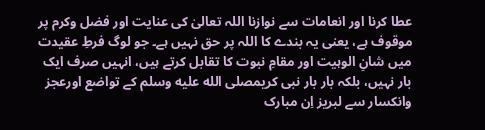عطا کرنا اور انعامات سے نوازنا اللہ تعالیٰ کی عنایت اور فضل وکرم پر موقوف ہے، یعنی یہ بندے کا اللہ پر حق نہیں ہے۔ جو لوگ فرطِ عقیدت میں شانِ الوہیت اور مقامِ نبوت کا تقابل کرتے ہیں، انہیں صرف ایک بار نہیں، بلکہ بار بار نبی کریمصلى الله عليه وسلم کے تواضع اورعجز وانکسار سے لبریز اِن مبارک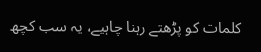کلمات کو پڑھتے رہنا چاہیے، یہ سب کچھ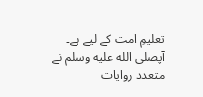تعلیمِ امت کے لیے ہے۔ آپصلى الله عليه وسلم نے متعدد روایات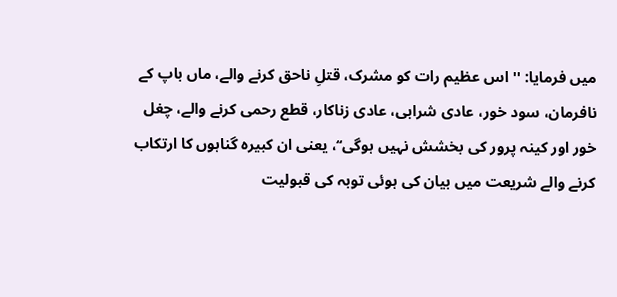میں فرمایا: ''اس عظیم رات کو مشرک، قتلِ ناحق کرنے والے، ماں باپ کے نافرمان، سود خور، عادی شرابی، عادی زناکار، قطع رحمی کرنے والے، چغل خور اور کینہ پرور کی بخشش نہیں ہوگی‘‘، یعنی ان کبیرہ گناہوں کا ارتکاب کرنے والے شریعت میں بیان کی ہوئی توبہ کی قبولیت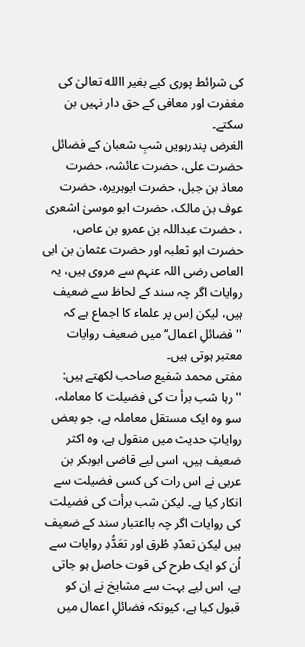کی شرائط پوری کیے بغیر االله تعالیٰ کی مغفرت اور معافی کے حق دار نہیں بن سکتے۔
الغرض پندرہویں شبِ شعبان کے فضائل حضرت علی، حضرت عائشہ، حضرت معاذ بن جبل، حضرت ابوہریرہ، حضرت عوف بن مالک، حضرت ابو موسیٰ اشعری ، حضرت عبداللہ بن عمرو بن عاص، حضرت ابو ثعلبہ اور حضرت عثمان بن ابی العاص رضی اللہ عنہم سے مروی ہیں، یہ روایات اگر چہ سند کے لحاظ سے ضعیف ہیں، لیکن اِس پر علماء کا اجماع ہے کہ ''فضائلِ اعمال‘‘ میں ضعیف روایات معتبر ہوتی ہیں۔
مفتی محمد شفیع صاحب لکھتے ہیں: ''رہا شب برأ ت کی فضیلت کا معاملہ، سو وہ ایک مستقل معاملہ ہے، جو بعض روایاتِ حدیث میں منقول ہے، وہ اکثر ضعیف ہیں، اسی لیے قاضی ابوبکر بن عربی نے اس رات کی کسی فضیلت سے انکار کیا ہے۔ لیکن شب برأت کی فضیلت کی روایات اگر چہ بااعتبار سند کے ضعیف ہیں لیکن تعدّدِ طُرق اور تعَدُّدِ روایات سے اُن کو ایک طرح کی قوت حاصل ہو جاتی ہے، اس لیے بہت سے مشایخ نے اِن کو قبول کیا ہے، کیونکہ فضائلِ اعمال میں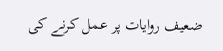ضعیف روایات پر عمل کرنے کی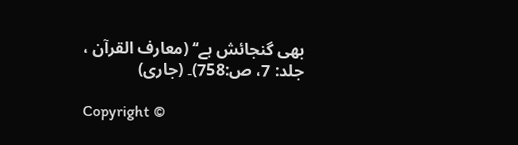بھی گنجائش ہے‘‘ (معارف القرآن ، جلد: 7، ص:758)۔ (جاری)

Copyright ©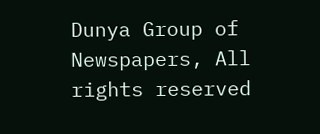Dunya Group of Newspapers, All rights reserved